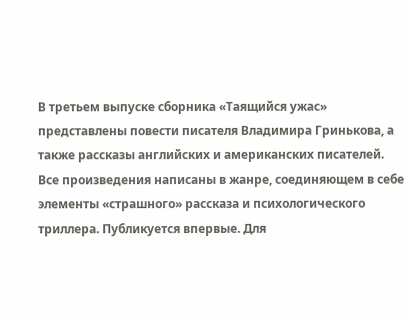В третьем выпуске сборника «Таящийся ужас» представлены повести писателя Владимира Гринькова, а также рассказы английских и американских писателей. Все произведения написаны в жанре, соединяющем в себе элементы «страшного» рассказа и психологического триллера. Публикуется впервые. Для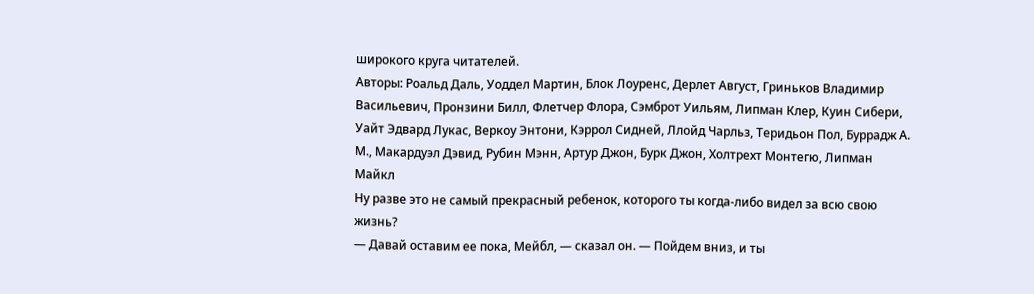широкого круга читателей.
Авторы: Роальд Даль, Уоддел Мартин, Блок Лоуренс, Дерлет Август, Гриньков Владимир Васильевич, Пронзини Билл, Флетчер Флора, Сэмброт Уильям, Липман Клер, Куин Сибери, Уайт Эдвард Лукас, Веркоу Энтони, Кэррол Сидней, Ллойд Чарльз, Теридьон Пол, Буррадж А. М., Макардуэл Дэвид, Рубин Мэнн, Артур Джон, Бурк Джон, Холтрехт Монтегю, Липман Майкл
Ну разве это не самый прекрасный ребенок, которого ты когда-либо видел за всю свою жизнь?
— Давай оставим ее пока, Мейбл, — сказал он. — Пойдем вниз, и ты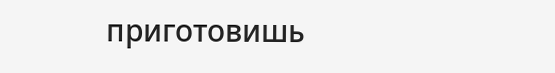приготовишь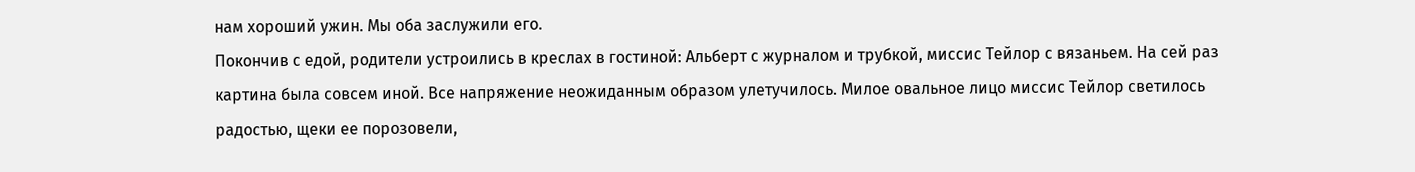нам хороший ужин. Мы оба заслужили его.
Покончив с едой, родители устроились в креслах в гостиной: Альберт с журналом и трубкой, миссис Тейлор с вязаньем. На сей раз картина была совсем иной. Все напряжение неожиданным образом улетучилось. Милое овальное лицо миссис Тейлор светилось радостью, щеки ее порозовели,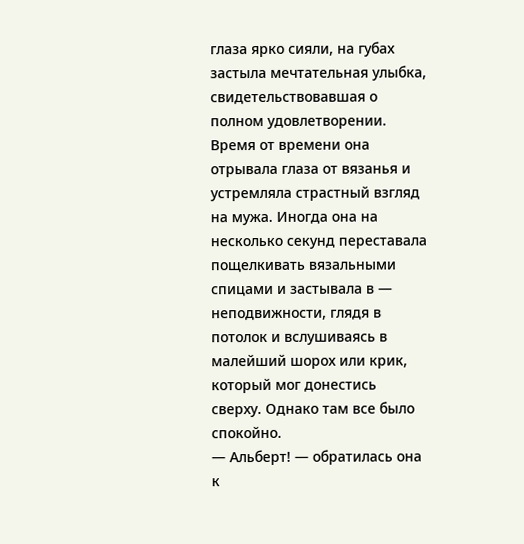глаза ярко сияли, на губах застыла мечтательная улыбка, свидетельствовавшая о полном удовлетворении. Время от времени она отрывала глаза от вязанья и устремляла страстный взгляд на мужа. Иногда она на несколько секунд переставала пощелкивать вязальными спицами и застывала в — неподвижности, глядя в потолок и вслушиваясь в малейший шорох или крик, который мог донестись сверху. Однако там все было спокойно.
— Альберт! — обратилась она к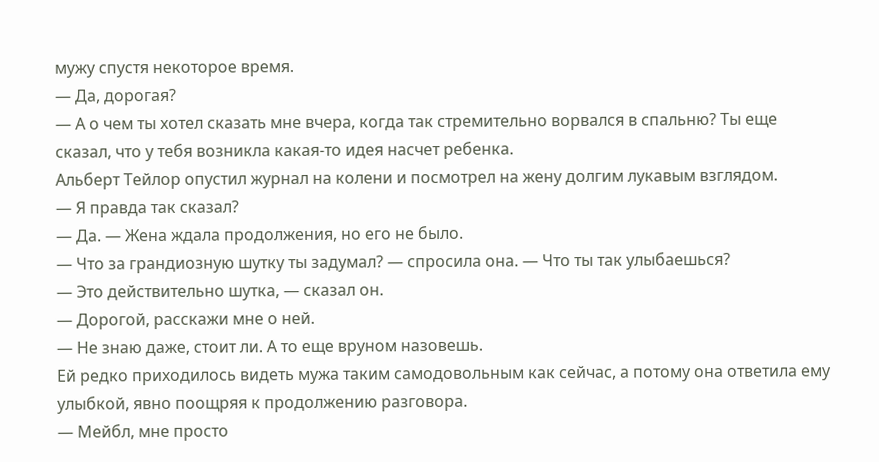мужу спустя некоторое время.
— Да, дорогая?
— А о чем ты хотел сказать мне вчера, когда так стремительно ворвался в спальню? Ты еще сказал, что у тебя возникла какая-то идея насчет ребенка.
Альберт Тейлор опустил журнал на колени и посмотрел на жену долгим лукавым взглядом.
— Я правда так сказал?
— Да. — Жена ждала продолжения, но его не было.
— Что за грандиозную шутку ты задумал? — спросила она. — Что ты так улыбаешься?
— Это действительно шутка, — сказал он.
— Дорогой, расскажи мне о ней.
— Не знаю даже, стоит ли. А то еще вруном назовешь.
Ей редко приходилось видеть мужа таким самодовольным как сейчас, а потому она ответила ему улыбкой, явно поощряя к продолжению разговора.
— Мейбл, мне просто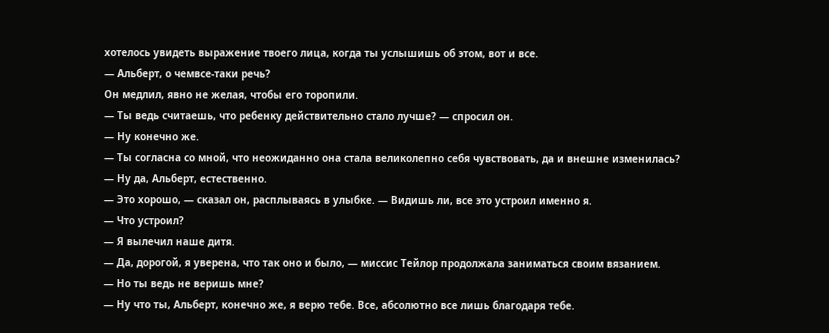хотелось увидеть выражение твоего лица, когда ты услышишь об этом, вот и все.
— Альберт, о чемвсе-таки речь?
Он медлил, явно не желая, чтобы его торопили.
— Ты ведь считаешь, что ребенку действительно стало лучше? — спросил он.
— Ну конечно же.
— Ты согласна со мной, что неожиданно она стала великолепно себя чувствовать, да и внешне изменилась?
— Ну да, Альберт, естественно.
— Это хорошо, — сказал он, расплываясь в улыбке. — Видишь ли, все это устроил именно я.
— Что устроил?
— Я вылечил наше дитя.
— Да, дорогой, я уверена, что так оно и было, — миссис Тейлор продолжала заниматься своим вязанием.
— Но ты ведь не веришь мне?
— Ну что ты, Альберт, конечно же, я верю тебе. Все, абсолютно все лишь благодаря тебе.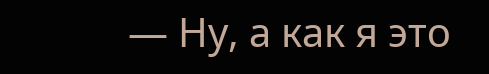— Ну, а как я это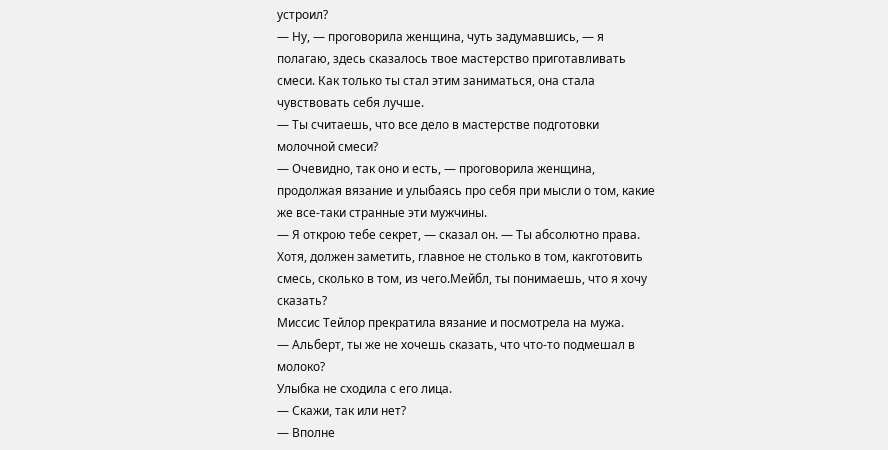устроил?
— Ну, — проговорила женщина, чуть задумавшись, — я полагаю, здесь сказалось твое мастерство приготавливать смеси. Как только ты стал этим заниматься, она стала чувствовать себя лучше.
— Ты считаешь, что все дело в мастерстве подготовки молочной смеси?
— Очевидно, так оно и есть, — проговорила женщина, продолжая вязание и улыбаясь про себя при мысли о том, какие же все-таки странные эти мужчины.
— Я открою тебе секрет, — сказал он. — Ты абсолютно права. Хотя, должен заметить, главное не столько в том, какготовить смесь, сколько в том, из чего.Мейбл, ты понимаешь, что я хочу сказать?
Миссис Тейлор прекратила вязание и посмотрела на мужа.
— Альберт, ты же не хочешь сказать, что что-то подмешал в молоко?
Улыбка не сходила с его лица.
— Скажи, так или нет?
— Вполне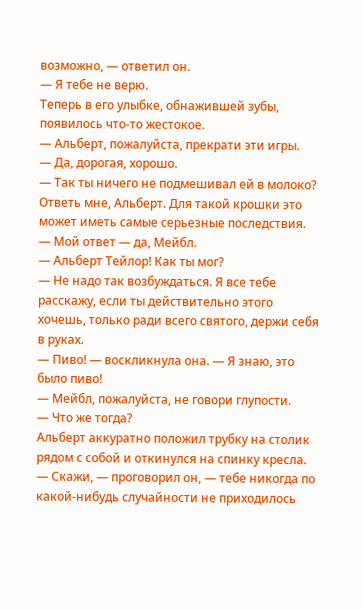возможно, — ответил он.
— Я тебе не верю.
Теперь в его улыбке, обнажившей зубы, появилось что-то жестокое.
— Альберт, пожалуйста, прекрати эти игры.
— Да, дорогая, хорошо.
— Так ты ничего не подмешивал ей в молоко? Ответь мне, Альберт. Для такой крошки это может иметь самые серьезные последствия.
— Мой ответ — да, Мейбл.
— Альберт Тейлор! Как ты мог?
— Не надо так возбуждаться. Я все тебе расскажу, если ты действительно этого хочешь, только ради всего святого, держи себя в руках.
— Пиво! — воскликнула она. — Я знаю, это было пиво!
— Мейбл, пожалуйста, не говори глупости.
— Что же тогда?
Альберт аккуратно положил трубку на столик рядом с собой и откинулся на спинку кресла.
— Скажи, — проговорил он, — тебе никогда по какой-нибудь случайности не приходилось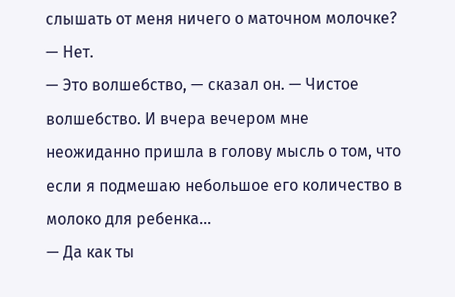слышать от меня ничего о маточном молочке?
— Нет.
— Это волшебство, — сказал он. — Чистое волшебство. И вчера вечером мне неожиданно пришла в голову мысль о том, что если я подмешаю небольшое его количество в молоко для ребенка…
— Да как ты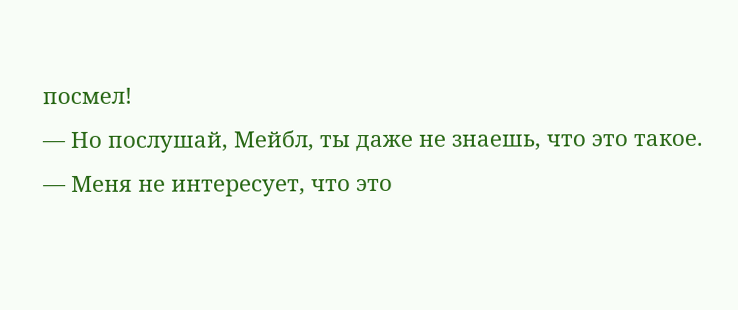посмел!
— Но послушай, Мейбл, ты даже не знаешь, что это такое.
— Меня не интересует, что это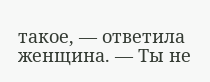такое, — ответила женщина. — Ты не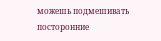можешь подмешивать посторонние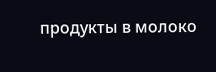продукты в молоко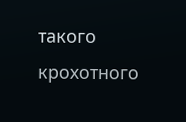такого крохотного